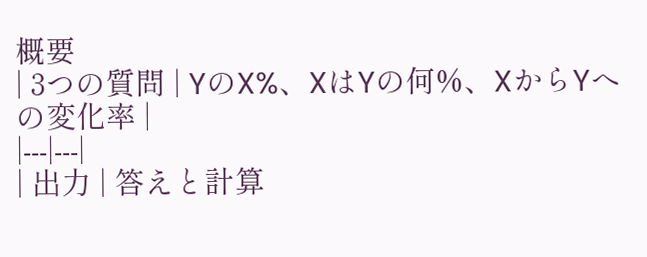概要
| 3つの質問 | YのX%、XはYの何%、XからYへの変化率 |
|---|---|
| 出力 | 答えと計算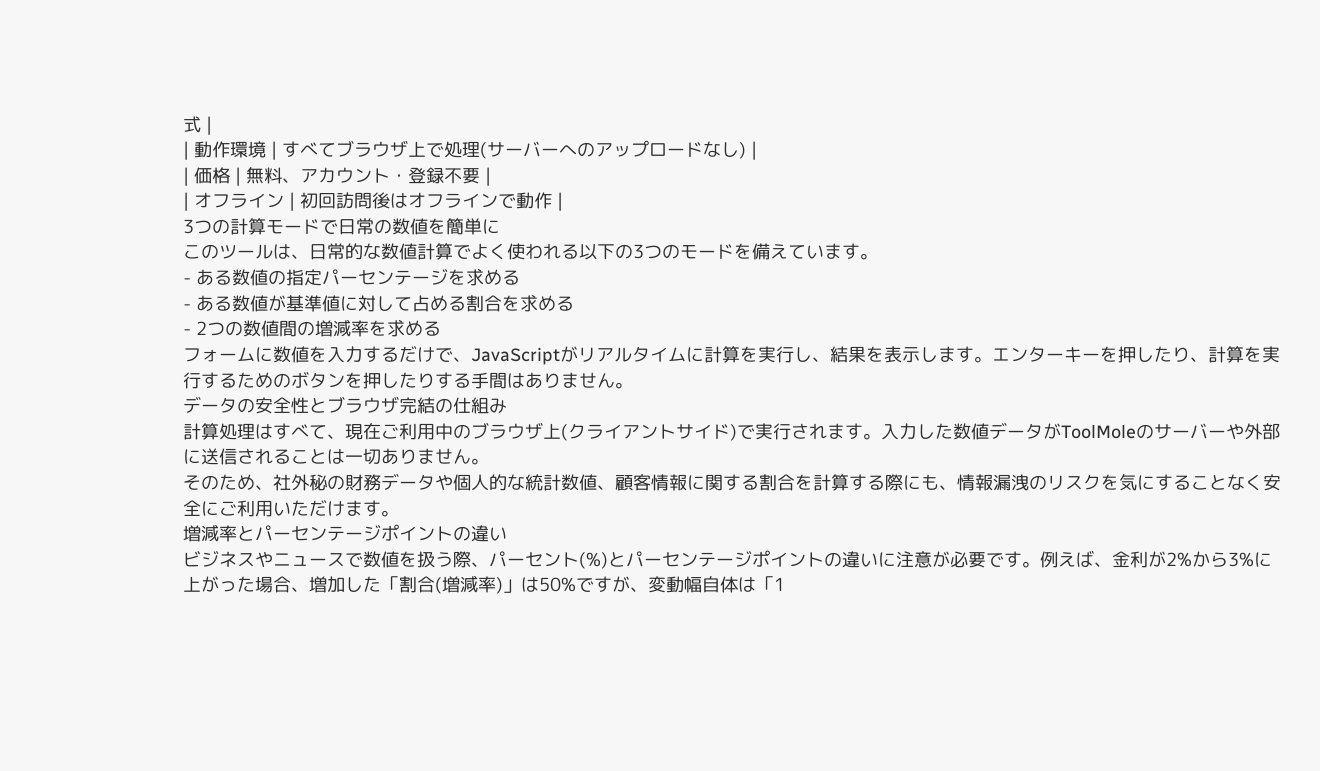式 |
| 動作環境 | すべてブラウザ上で処理(サーバーへのアップロードなし) |
| 価格 | 無料、アカウント・登録不要 |
| オフライン | 初回訪問後はオフラインで動作 |
3つの計算モードで日常の数値を簡単に
このツールは、日常的な数値計算でよく使われる以下の3つのモードを備えています。
- ある数値の指定パーセンテージを求める
- ある数値が基準値に対して占める割合を求める
- 2つの数値間の増減率を求める
フォームに数値を入力するだけで、JavaScriptがリアルタイムに計算を実行し、結果を表示します。エンターキーを押したり、計算を実行するためのボタンを押したりする手間はありません。
データの安全性とブラウザ完結の仕組み
計算処理はすべて、現在ご利用中のブラウザ上(クライアントサイド)で実行されます。入力した数値データがToolMoleのサーバーや外部に送信されることは一切ありません。
そのため、社外秘の財務データや個人的な統計数値、顧客情報に関する割合を計算する際にも、情報漏洩のリスクを気にすることなく安全にご利用いただけます。
増減率とパーセンテージポイントの違い
ビジネスやニュースで数値を扱う際、パーセント(%)とパーセンテージポイントの違いに注意が必要です。例えば、金利が2%から3%に上がった場合、増加した「割合(増減率)」は50%ですが、変動幅自体は「1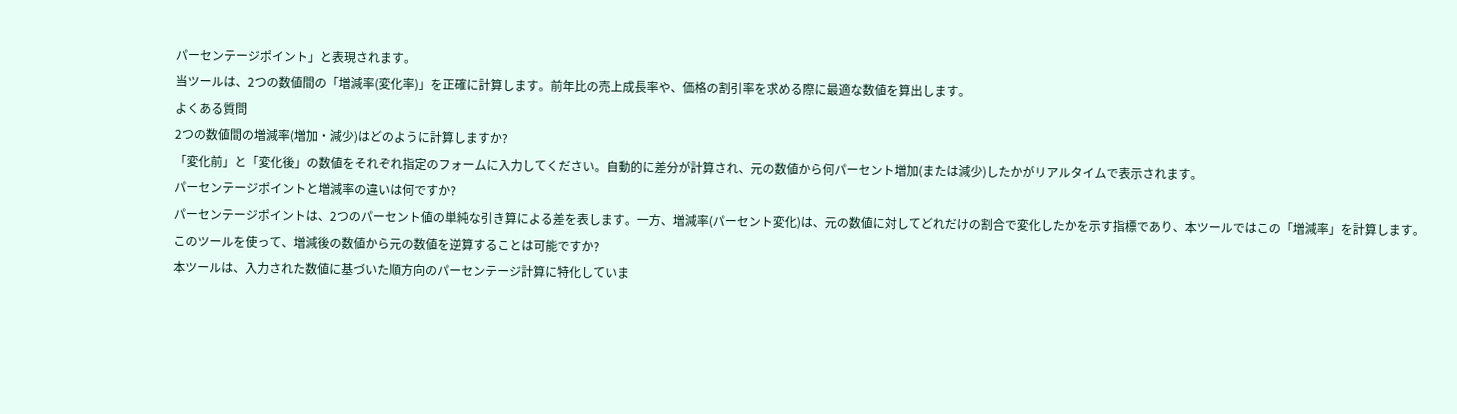パーセンテージポイント」と表現されます。
当ツールは、2つの数値間の「増減率(変化率)」を正確に計算します。前年比の売上成長率や、価格の割引率を求める際に最適な数値を算出します。
よくある質問
2つの数値間の増減率(増加・減少)はどのように計算しますか?
「変化前」と「変化後」の数値をそれぞれ指定のフォームに入力してください。自動的に差分が計算され、元の数値から何パーセント増加(または減少)したかがリアルタイムで表示されます。
パーセンテージポイントと増減率の違いは何ですか?
パーセンテージポイントは、2つのパーセント値の単純な引き算による差を表します。一方、増減率(パーセント変化)は、元の数値に対してどれだけの割合で変化したかを示す指標であり、本ツールではこの「増減率」を計算します。
このツールを使って、増減後の数値から元の数値を逆算することは可能ですか?
本ツールは、入力された数値に基づいた順方向のパーセンテージ計算に特化していま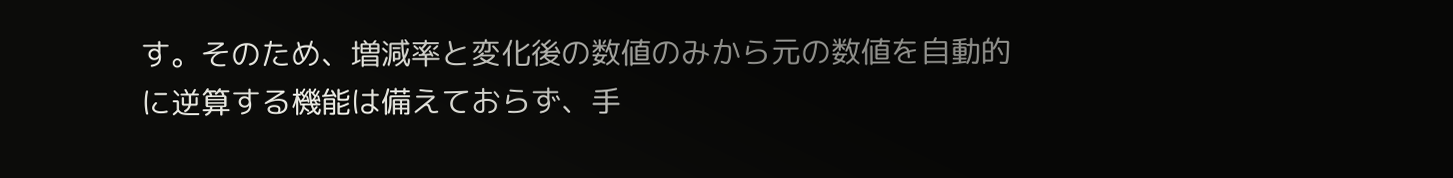す。そのため、増減率と変化後の数値のみから元の数値を自動的に逆算する機能は備えておらず、手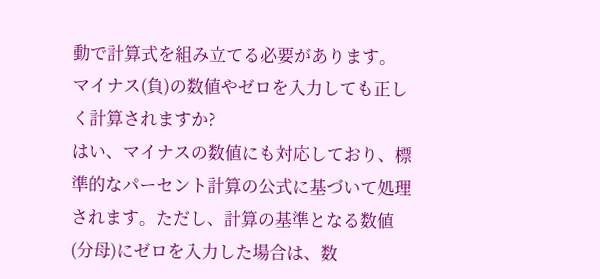動で計算式を組み立てる必要があります。
マイナス(負)の数値やゼロを入力しても正しく計算されますか?
はい、マイナスの数値にも対応しており、標準的なパーセント計算の公式に基づいて処理されます。ただし、計算の基準となる数値(分母)にゼロを入力した場合は、数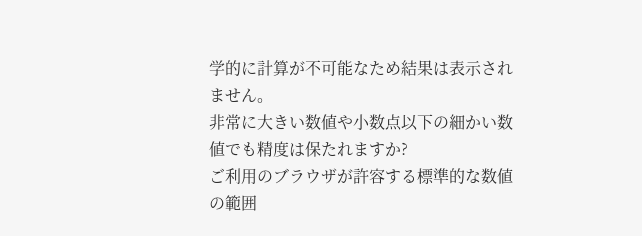学的に計算が不可能なため結果は表示されません。
非常に大きい数値や小数点以下の細かい数値でも精度は保たれますか?
ご利用のブラウザが許容する標準的な数値の範囲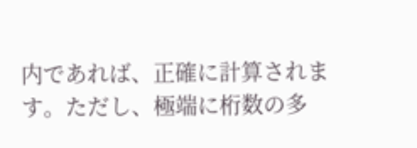内であれば、正確に計算されます。ただし、極端に桁数の多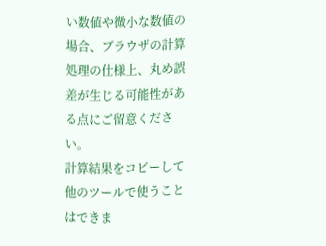い数値や微小な数値の場合、ブラウザの計算処理の仕様上、丸め誤差が生じる可能性がある点にご留意ください。
計算結果をコピーして他のツールで使うことはできま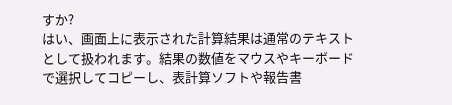すか?
はい、画面上に表示された計算結果は通常のテキストとして扱われます。結果の数値をマウスやキーボードで選択してコピーし、表計算ソフトや報告書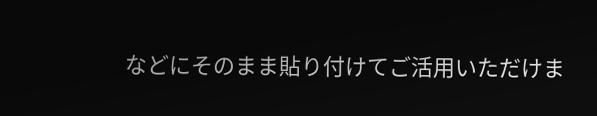などにそのまま貼り付けてご活用いただけま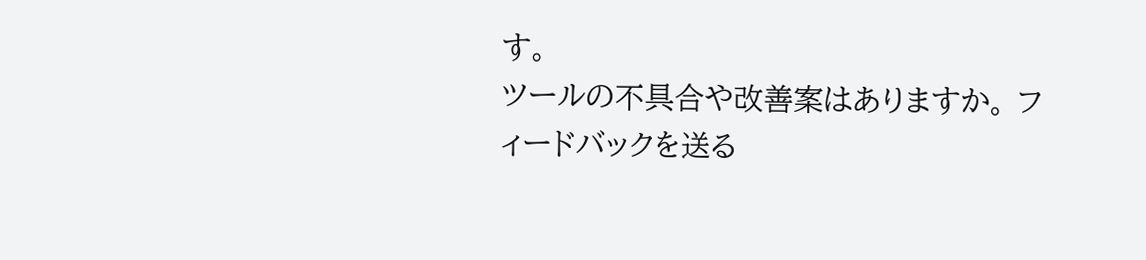す。
ツールの不具合や改善案はありますか。 フィードバックを送る